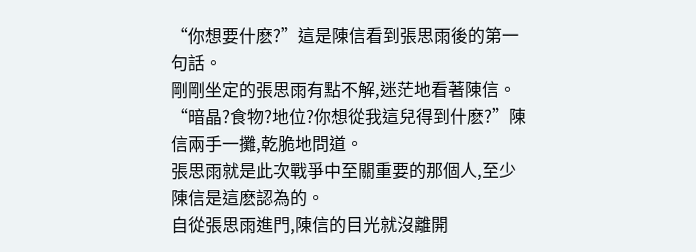“你想要什麽?”這是陳信看到張思雨後的第一句話。
剛剛坐定的張思雨有點不解,迷茫地看著陳信。
“暗晶?食物?地位?你想從我這兒得到什麽?”陳信兩手一攤,乾脆地問道。
張思雨就是此次戰爭中至關重要的那個人,至少陳信是這麽認為的。
自從張思雨進門,陳信的目光就沒離開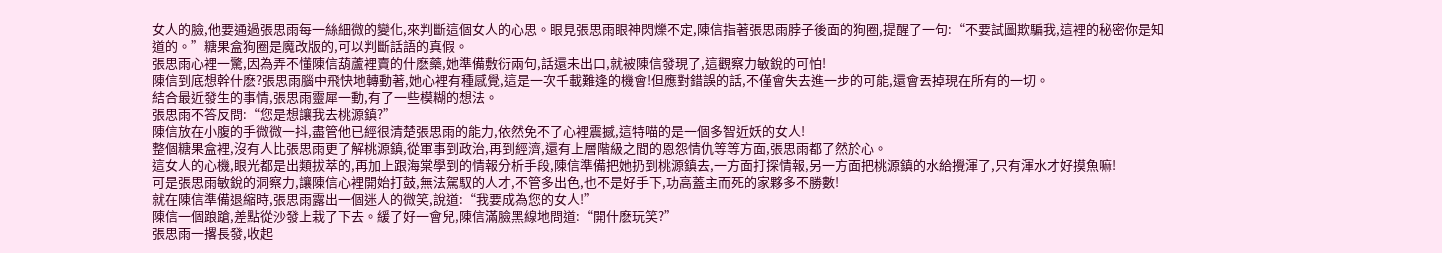女人的臉,他要通過張思雨每一絲細微的變化,來判斷這個女人的心思。眼見張思雨眼神閃爍不定,陳信指著張思雨脖子後面的狗圈,提醒了一句:“不要試圖欺騙我,這裡的秘密你是知道的。”糖果盒狗圈是魔改版的,可以判斷話語的真假。
張思雨心裡一驚,因為弄不懂陳信葫蘆裡賣的什麽藥,她準備敷衍兩句,話還未出口,就被陳信發現了,這觀察力敏銳的可怕!
陳信到底想幹什麽?張思雨腦中飛快地轉動著,她心裡有種感覺,這是一次千載難逢的機會!但應對錯誤的話,不僅會失去進一步的可能,還會丟掉現在所有的一切。
結合最近發生的事情,張思雨靈犀一動,有了一些模糊的想法。
張思雨不答反問:“您是想讓我去桃源鎮?”
陳信放在小腹的手微微一抖,盡管他已經很清楚張思雨的能力,依然免不了心裡震撼,這特喵的是一個多智近妖的女人!
整個糖果盒裡,沒有人比張思雨更了解桃源鎮,從軍事到政治,再到經濟,還有上層階級之間的恩怨情仇等等方面,張思雨都了然於心。
這女人的心機,眼光都是出類拔萃的,再加上跟海棠學到的情報分析手段,陳信準備把她扔到桃源鎮去,一方面打探情報,另一方面把桃源鎮的水給攪渾了,只有渾水才好摸魚嘛!
可是張思雨敏銳的洞察力,讓陳信心裡開始打鼓,無法駕馭的人才,不管多出色,也不是好手下,功高蓋主而死的家夥多不勝數!
就在陳信準備退縮時,張思雨露出一個迷人的微笑,說道:“我要成為您的女人!”
陳信一個踉蹌,差點從沙發上栽了下去。緩了好一會兒,陳信滿臉黑線地問道:“開什麽玩笑?”
張思雨一撂長發,收起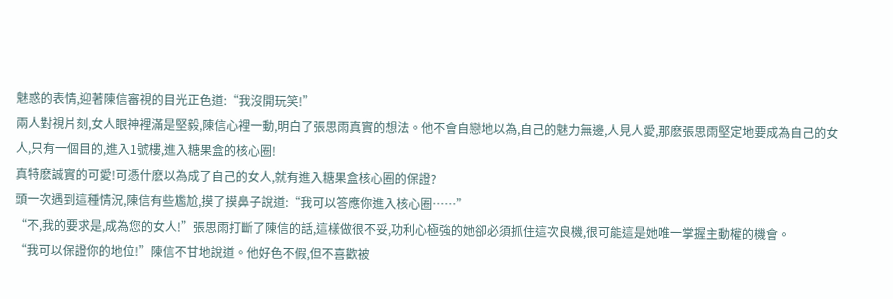魅惑的表情,迎著陳信審視的目光正色道:“我沒開玩笑!”
兩人對視片刻,女人眼神裡滿是堅毅,陳信心裡一動,明白了張思雨真實的想法。他不會自戀地以為,自己的魅力無邊,人見人愛,那麽張思雨堅定地要成為自己的女人,只有一個目的,進入1號樓,進入糖果盒的核心圈!
真特麽誠實的可愛!可憑什麽以為成了自己的女人,就有進入糖果盒核心圈的保證?
頭一次遇到這種情況,陳信有些尷尬,摸了摸鼻子說道:“我可以答應你進入核心圈……”
“不,我的要求是,成為您的女人!”張思雨打斷了陳信的話,這樣做很不妥,功利心極強的她卻必須抓住這次良機,很可能這是她唯一掌握主動權的機會。
“我可以保證你的地位!”陳信不甘地說道。他好色不假,但不喜歡被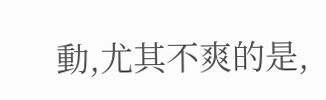動,尤其不爽的是,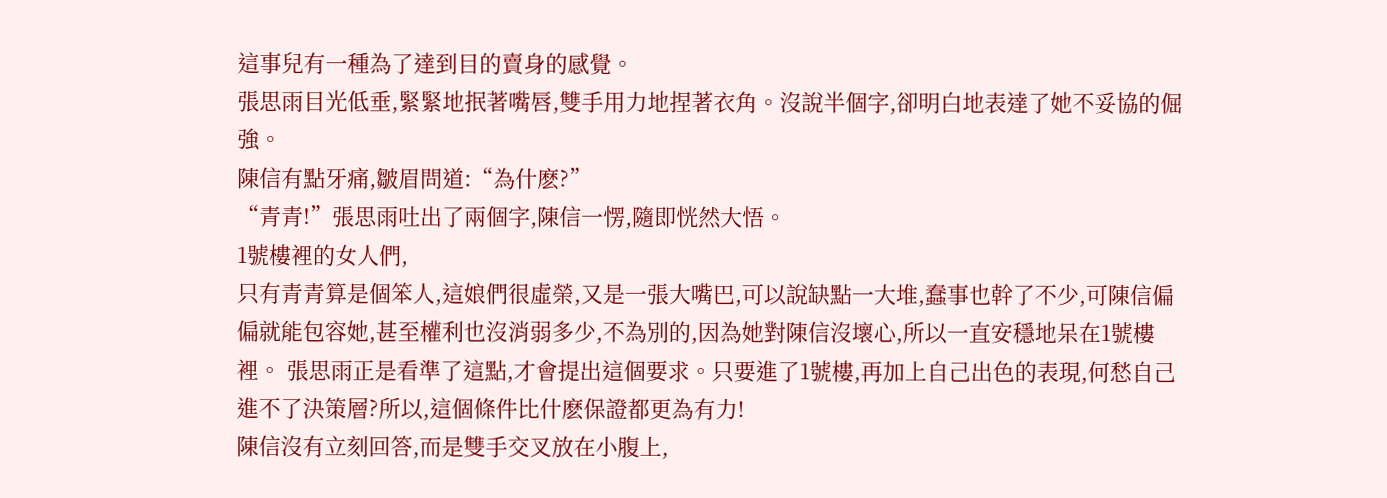這事兒有一種為了達到目的賣身的感覺。
張思雨目光低垂,緊緊地抿著嘴唇,雙手用力地捏著衣角。沒說半個字,卻明白地表達了她不妥協的倔強。
陳信有點牙痛,皺眉問道:“為什麽?”
“青青!”張思雨吐出了兩個字,陳信一愣,隨即恍然大悟。
1號樓裡的女人們,
只有青青算是個笨人,這娘們很虛榮,又是一張大嘴巴,可以說缺點一大堆,蠢事也幹了不少,可陳信偏偏就能包容她,甚至權利也沒消弱多少,不為別的,因為她對陳信沒壞心,所以一直安穩地呆在1號樓裡。 張思雨正是看準了這點,才會提出這個要求。只要進了1號樓,再加上自己出色的表現,何愁自己進不了決策層?所以,這個條件比什麽保證都更為有力!
陳信沒有立刻回答,而是雙手交叉放在小腹上,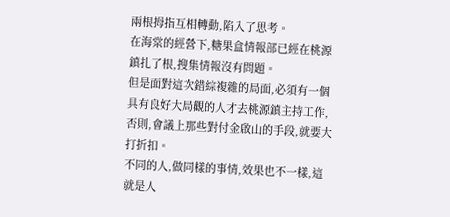兩根拇指互相轉動,陷入了思考。
在海棠的經營下,糖果盒情報部已經在桃源鎮扎了根,搜集情報沒有問題。
但是面對這次錯綜複雜的局面,必須有一個具有良好大局觀的人才去桃源鎮主持工作,否則,會議上那些對付金啟山的手段,就要大打折扣。
不同的人,做同樣的事情,效果也不一樣,這就是人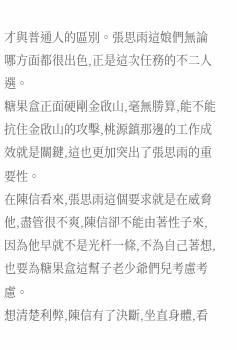才與普通人的區別。張思雨這娘們無論哪方面都很出色,正是這次任務的不二人選。
糖果盒正面硬剛金啟山,毫無勝算,能不能抗住金啟山的攻擊,桃源鎮那邊的工作成效就是關鍵,這也更加突出了張思雨的重要性。
在陳信看來,張思雨這個要求就是在威脅他,盡管很不爽,陳信卻不能由著性子來,因為他早就不是光杆一條,不為自己著想,也要為糖果盒這幫子老少爺們兒考慮考慮。
想清楚利弊,陳信有了決斷,坐直身體,看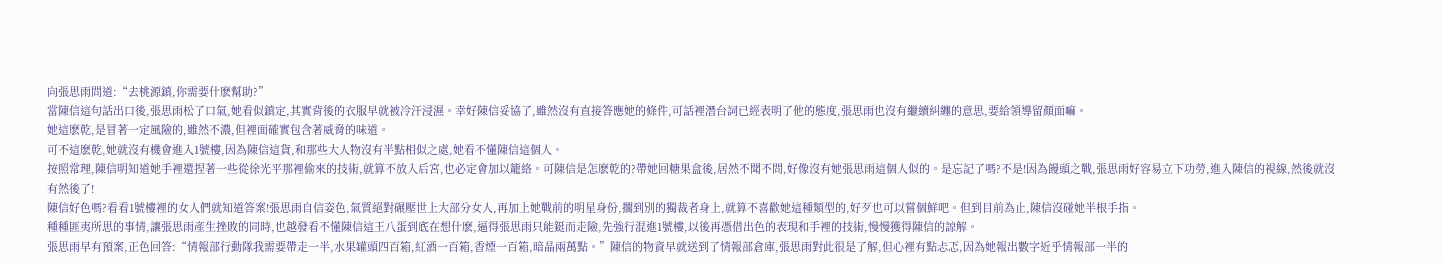向張思雨問道:“去桃源鎮,你需要什麽幫助?”
當陳信這句話出口後,張思雨松了口氣,她看似鎮定,其實背後的衣服早就被冷汗浸濕。幸好陳信妥協了,雖然沒有直接答應她的條件,可話裡潛台詞已經表明了他的態度,張思雨也沒有繼續糾纏的意思,要給領導留顏面嘛。
她這麽乾,是冒著一定風險的,雖然不濃,但裡面確實包含著威脅的味道。
可不這麽乾,她就沒有機會進入1號樓,因為陳信這貨,和那些大人物沒有半點相似之處,她看不懂陳信這個人。
按照常理,陳信明知道她手裡還捏著一些從徐光平那裡偷來的技術,就算不放入后宮,也必定會加以籠絡。可陳信是怎麽乾的?帶她回糖果盒後,居然不聞不問,好像沒有她張思雨這個人似的。是忘記了嗎?不是!因為饅頭之戰,張思雨好容易立下功勞,進入陳信的視線,然後就沒有然後了!
陳信好色嗎?看看1號樓裡的女人們就知道答案!張思雨自信姿色,氣質絕對碾壓世上大部分女人,再加上她戰前的明星身份,擱到別的獨裁者身上,就算不喜歡她這種類型的,好歹也可以嘗個鮮吧。但到目前為止,陳信沒碰她半根手指。
種種匪夷所思的事情,讓張思雨產生挫敗的同時,也越發看不懂陳信這王八蛋到底在想什麽,逼得張思雨只能鋌而走險,先強行混進1號樓,以後再憑借出色的表現和手裡的技術,慢慢獲得陳信的諒解。
張思雨早有預案,正色回答:“情報部行動隊我需要帶走一半,水果罐頭四百箱,紅酒一百箱,香煙一百箱,暗晶兩萬點。”陳信的物資早就送到了情報部倉庫,張思雨對此很是了解,但心裡有點忐忑,因為她報出數字近乎情報部一半的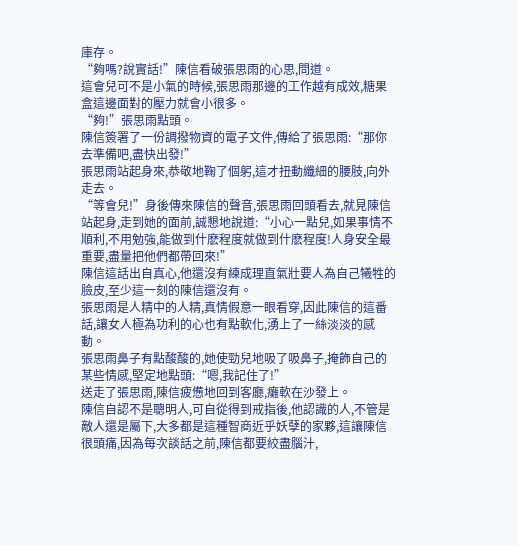庫存。
“夠嗎?說實話!”陳信看破張思雨的心思,問道。
這會兒可不是小氣的時候,張思雨那邊的工作越有成效,糖果盒這邊面對的壓力就會小很多。
“夠!”張思雨點頭。
陳信簽署了一份調撥物資的電子文件,傳給了張思雨:“那你去準備吧,盡快出發!”
張思雨站起身來,恭敬地鞠了個躬,這才扭動纖細的腰肢,向外走去。
“等會兒!”身後傳來陳信的聲音,張思雨回頭看去,就見陳信站起身,走到她的面前,誠懇地說道:“小心一點兒,如果事情不順利,不用勉強,能做到什麽程度就做到什麽程度!人身安全最重要,盡量把他們都帶回來!”
陳信這話出自真心,他還沒有練成理直氣壯要人為自己犧牲的臉皮,至少這一刻的陳信還沒有。
張思雨是人精中的人精,真情假意一眼看穿,因此陳信的這番話,讓女人極為功利的心也有點軟化,湧上了一絲淡淡的感動。
張思雨鼻子有點酸酸的,她使勁兒地吸了吸鼻子,掩飾自己的某些情感,堅定地點頭:“嗯,我記住了!”
送走了張思雨,陳信疲憊地回到客廳,癱軟在沙發上。
陳信自認不是聰明人,可自從得到戒指後,他認識的人,不管是敵人還是屬下,大多都是這種智商近乎妖孽的家夥,這讓陳信很頭痛,因為每次談話之前,陳信都要絞盡腦汁,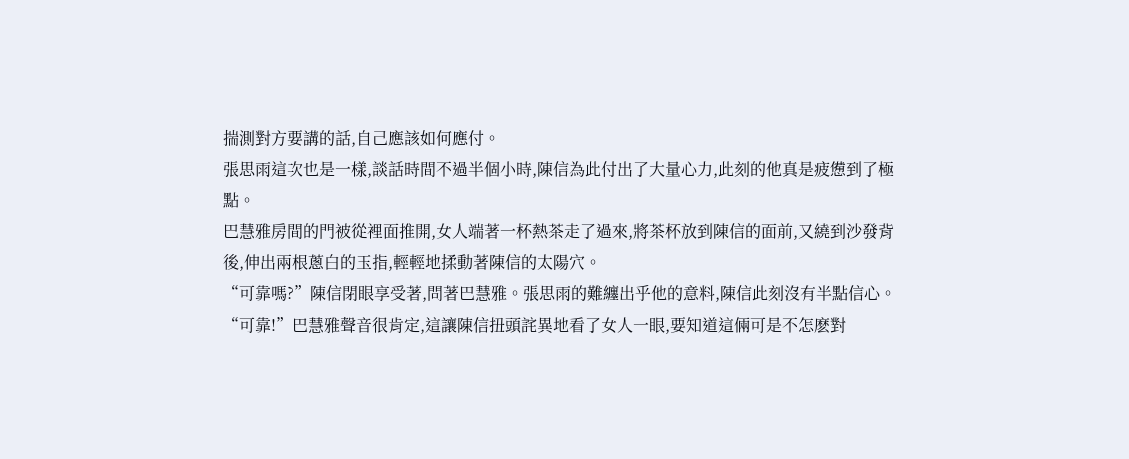揣測對方要講的話,自己應該如何應付。
張思雨這次也是一樣,談話時間不過半個小時,陳信為此付出了大量心力,此刻的他真是疲憊到了極點。
巴慧雅房間的門被從裡面推開,女人端著一杯熱茶走了過來,將茶杯放到陳信的面前,又繞到沙發背後,伸出兩根蔥白的玉指,輕輕地揉動著陳信的太陽穴。
“可靠嗎?”陳信閉眼享受著,問著巴慧雅。張思雨的難纏出乎他的意料,陳信此刻沒有半點信心。
“可靠!”巴慧雅聲音很肯定,這讓陳信扭頭詫異地看了女人一眼,要知道這倆可是不怎麽對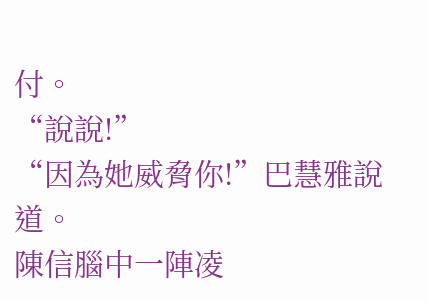付。
“說說!”
“因為她威脅你!”巴慧雅說道。
陳信腦中一陣凌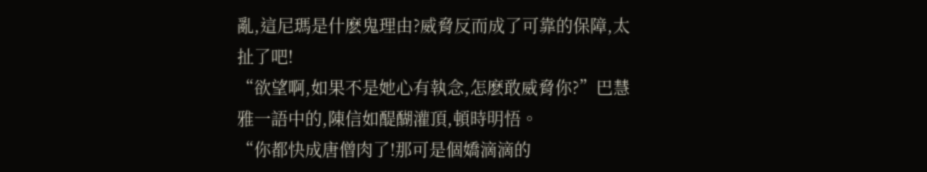亂,這尼瑪是什麽鬼理由?威脅反而成了可靠的保障,太扯了吧!
“欲望啊,如果不是她心有執念,怎麽敢威脅你?”巴慧雅一語中的,陳信如醍醐灌頂,頓時明悟。
“你都快成唐僧肉了!那可是個嬌滴滴的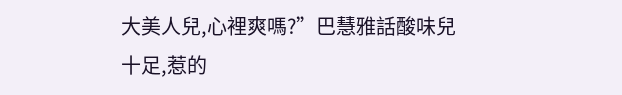大美人兒,心裡爽嗎?”巴慧雅話酸味兒十足,惹的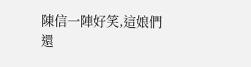陳信一陣好笑,這娘們還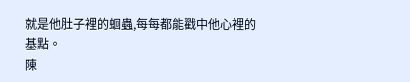就是他肚子裡的蛔蟲,每每都能戳中他心裡的基點。
陳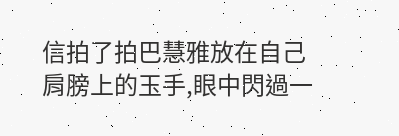信拍了拍巴慧雅放在自己肩膀上的玉手,眼中閃過一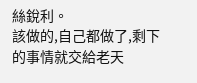絲銳利。
該做的,自己都做了,剩下的事情就交給老天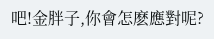吧!金胖子,你會怎麽應對呢?